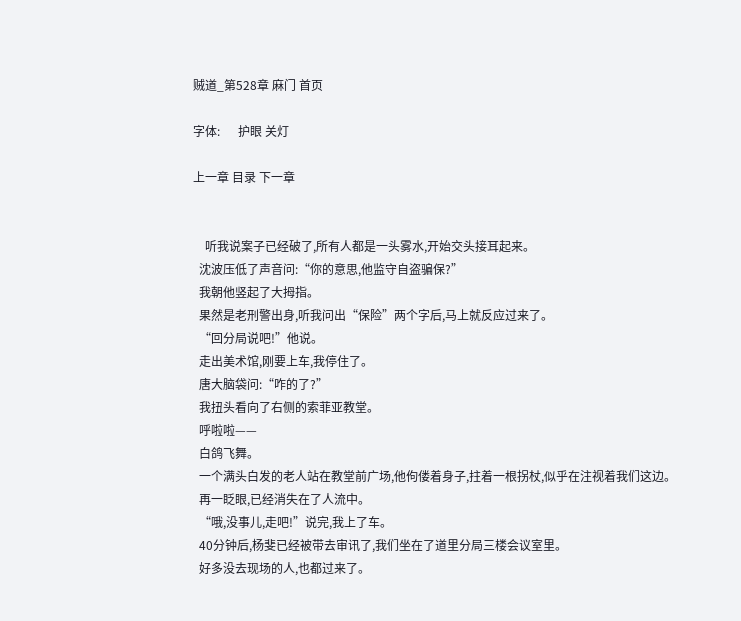贼道_第528章 麻门 首页

字体:      护眼 关灯

上一章 目录 下一章


    听我说案子已经破了,所有人都是一头雾水,开始交头接耳起来。
  沈波压低了声音问:“你的意思,他监守自盗骗保?”
  我朝他竖起了大拇指。
  果然是老刑警出身,听我问出“保险”两个字后,马上就反应过来了。
  “回分局说吧!”他说。
  走出美术馆,刚要上车,我停住了。
  唐大脑袋问:“咋的了?”
  我扭头看向了右侧的索菲亚教堂。
  呼啦啦——
  白鸽飞舞。
  一个满头白发的老人站在教堂前广场,他佝偻着身子,拄着一根拐杖,似乎在注视着我们这边。
  再一眨眼,已经消失在了人流中。
  “哦,没事儿,走吧!”说完,我上了车。
  40分钟后,杨斐已经被带去审讯了,我们坐在了道里分局三楼会议室里。
  好多没去现场的人,也都过来了。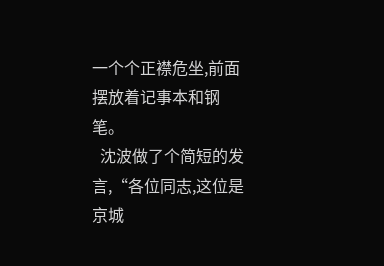一个个正襟危坐,前面摆放着记事本和钢笔。
  沈波做了个简短的发言,“各位同志,这位是京城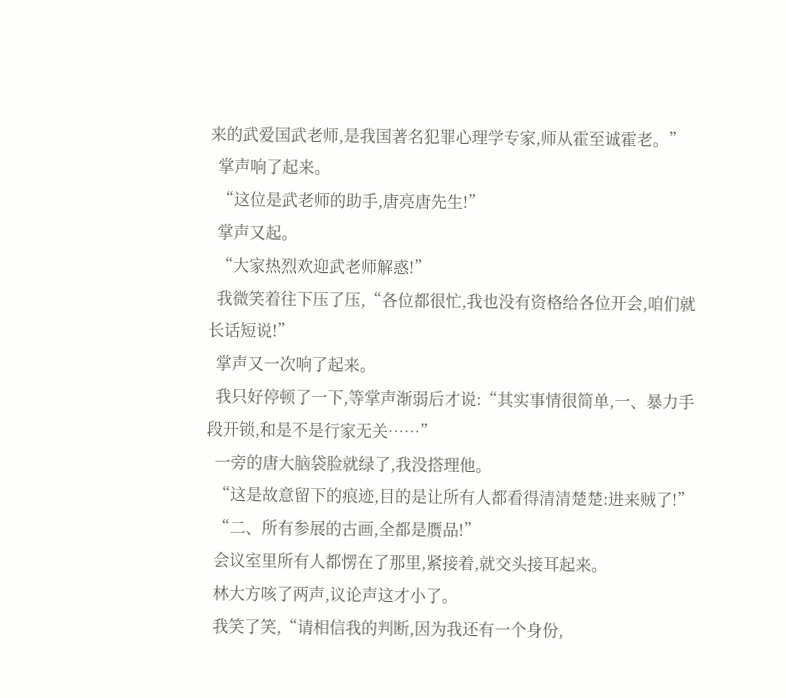来的武爱国武老师,是我国著名犯罪心理学专家,师从霍至诚霍老。”
  掌声响了起来。
  “这位是武老师的助手,唐亮唐先生!”
  掌声又起。
  “大家热烈欢迎武老师解惑!”
  我微笑着往下压了压,“各位都很忙,我也没有资格给各位开会,咱们就长话短说!”
  掌声又一次响了起来。
  我只好停顿了一下,等掌声渐弱后才说:“其实事情很简单,一、暴力手段开锁,和是不是行家无关……”
  一旁的唐大脑袋脸就绿了,我没搭理他。
  “这是故意留下的痕迹,目的是让所有人都看得清清楚楚:进来贼了!”
  “二、所有参展的古画,全都是赝品!”
  会议室里所有人都愣在了那里,紧接着,就交头接耳起来。
  林大方咳了两声,议论声这才小了。
  我笑了笑,“请相信我的判断,因为我还有一个身份,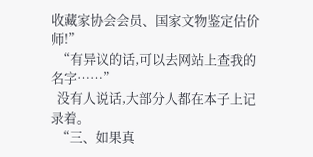收藏家协会会员、国家文物鉴定估价师!”
  “有异议的话,可以去网站上查我的名字……”
  没有人说话,大部分人都在本子上记录着。
  “三、如果真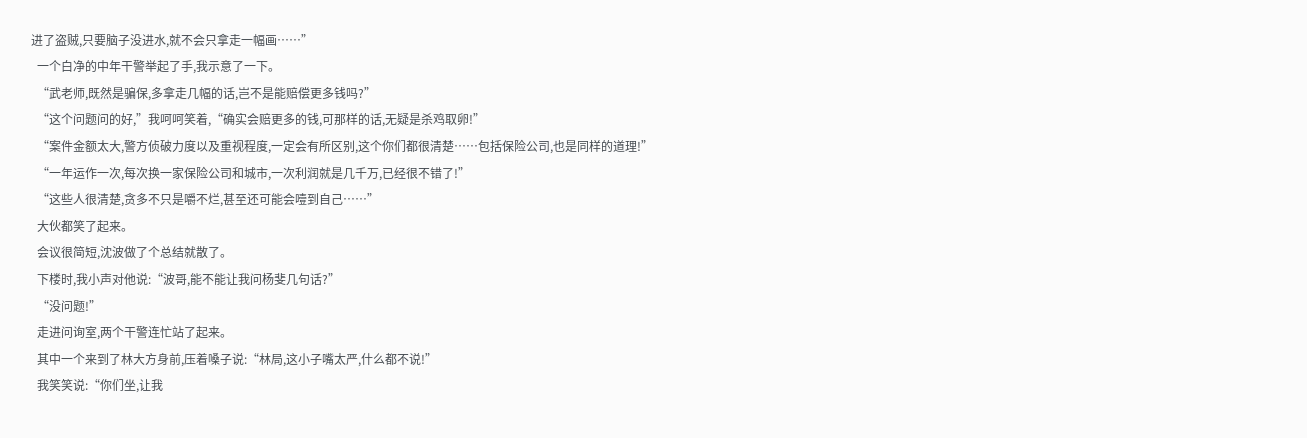进了盗贼,只要脑子没进水,就不会只拿走一幅画……”
  一个白净的中年干警举起了手,我示意了一下。
  “武老师,既然是骗保,多拿走几幅的话,岂不是能赔偿更多钱吗?”
  “这个问题问的好,”我呵呵笑着,“确实会赔更多的钱,可那样的话,无疑是杀鸡取卵!”
  “案件金额太大,警方侦破力度以及重视程度,一定会有所区别,这个你们都很清楚……包括保险公司,也是同样的道理!”
  “一年运作一次,每次换一家保险公司和城市,一次利润就是几千万,已经很不错了!”
  “这些人很清楚,贪多不只是嚼不烂,甚至还可能会噎到自己……”
  大伙都笑了起来。
  会议很简短,沈波做了个总结就散了。
  下楼时,我小声对他说:“波哥,能不能让我问杨斐几句话?”
  “没问题!”
  走进问询室,两个干警连忙站了起来。
  其中一个来到了林大方身前,压着嗓子说:“林局,这小子嘴太严,什么都不说!”
  我笑笑说:“你们坐,让我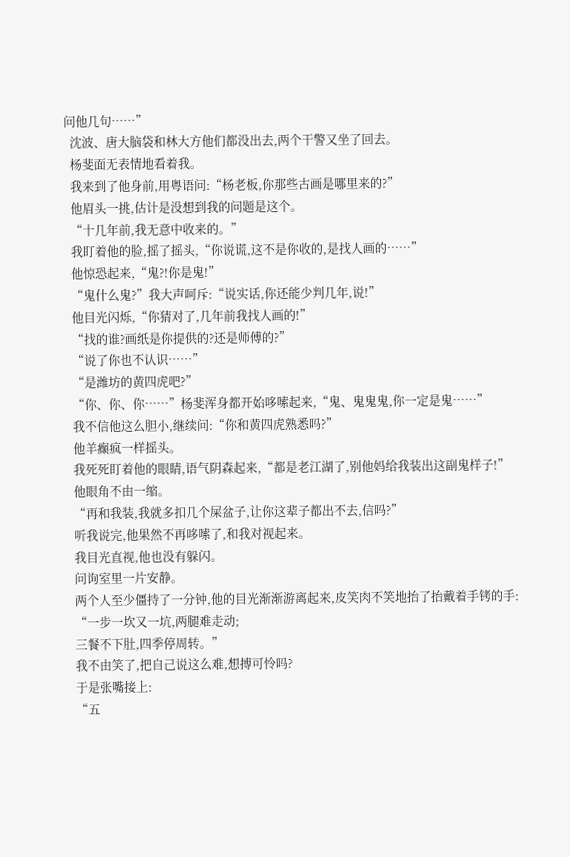问他几句……”
  沈波、唐大脑袋和林大方他们都没出去,两个干警又坐了回去。
  杨斐面无表情地看着我。
  我来到了他身前,用粤语问:“杨老板,你那些古画是哪里来的?”
  他眉头一挑,估计是没想到我的问题是这个。
  “十几年前,我无意中收来的。”
  我盯着他的脸,摇了摇头,“你说谎,这不是你收的,是找人画的……”
  他惊恐起来,“鬼?!你是鬼!”
  “鬼什么鬼?”我大声呵斥:“说实话,你还能少判几年,说!”
  他目光闪烁,“你猜对了,几年前我找人画的!”
  “找的谁?画纸是你提供的?还是师傅的?”
  “说了你也不认识……”
  “是潍坊的黄四虎吧?”
  “你、你、你……”杨斐浑身都开始哆嗦起来,“鬼、鬼鬼鬼,你一定是鬼……”
  我不信他这么胆小,继续问:“你和黄四虎熟悉吗?”
  他羊癫疯一样摇头。
  我死死盯着他的眼睛,语气阴森起来,“都是老江湖了,别他妈给我装出这副鬼样子!”
  他眼角不由一缩。
  “再和我装,我就多扣几个屎盆子,让你这辈子都出不去,信吗?”
  听我说完,他果然不再哆嗦了,和我对视起来。
  我目光直视,他也没有躲闪。
  问询室里一片安静。
  两个人至少僵持了一分钟,他的目光渐渐游离起来,皮笑肉不笑地抬了抬戴着手铐的手:
  “一步一坎又一坑,两腿难走动;
  三餐不下肚,四季停周转。”
  我不由笑了,把自己说这么难,想搏可怜吗?
  于是张嘴接上:
  “五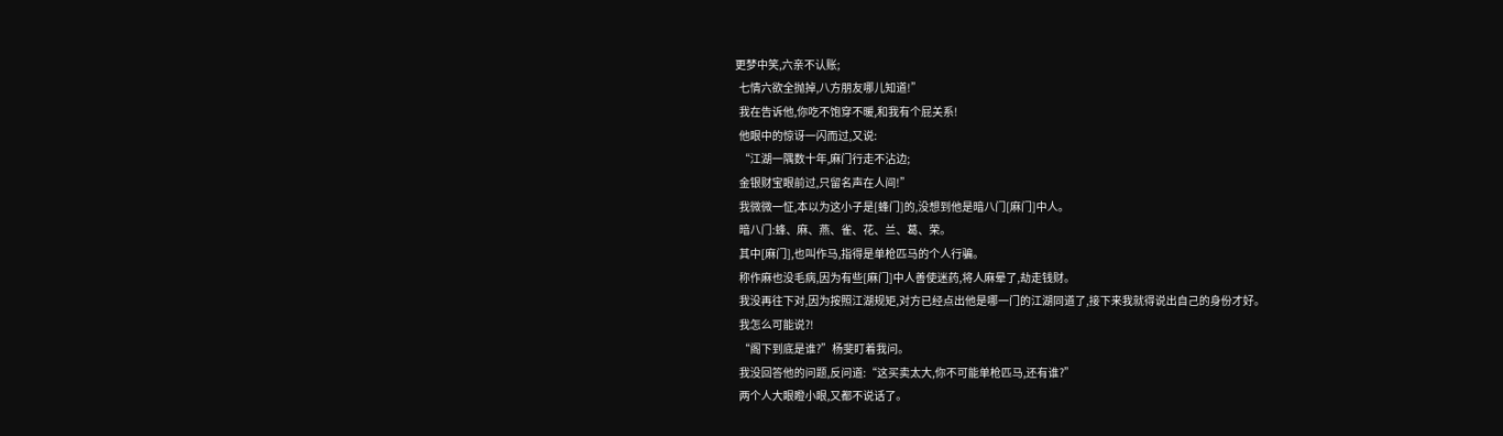更梦中笑,六亲不认账;
  七情六欲全抛掉,八方朋友哪儿知道!”
  我在告诉他,你吃不饱穿不暖,和我有个屁关系!
  他眼中的惊讶一闪而过,又说:
  “江湖一隅数十年,麻门行走不沾边;
  金银财宝眼前过,只留名声在人间!”
  我微微一怔,本以为这小子是[蜂门]的,没想到他是暗八门[麻门]中人。
  暗八门:蜂、麻、燕、雀、花、兰、葛、荣。
  其中[麻门],也叫作马,指得是单枪匹马的个人行骗。
  称作麻也没毛病,因为有些[麻门]中人善使迷药,将人麻晕了,劫走钱财。
  我没再往下对,因为按照江湖规矩,对方已经点出他是哪一门的江湖同道了,接下来我就得说出自己的身份才好。
  我怎么可能说?!
  “阁下到底是谁?”杨斐盯着我问。
  我没回答他的问题,反问道:“这买卖太大,你不可能单枪匹马,还有谁?”
  两个人大眼瞪小眼,又都不说话了。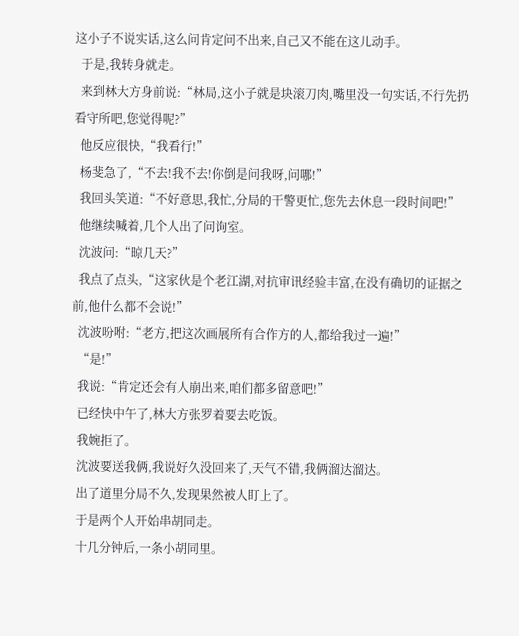这小子不说实话,这么问肯定问不出来,自己又不能在这儿动手。
  于是,我转身就走。
  来到林大方身前说:“林局,这小子就是块滚刀肉,嘴里没一句实话,不行先扔看守所吧,您觉得呢?”
  他反应很快,“我看行!”
  杨斐急了,“不去!我不去!你倒是问我呀,问哪!”
  我回头笑道:“不好意思,我忙,分局的干警更忙,您先去休息一段时间吧!”
  他继续喊着,几个人出了问询室。
  沈波问:“晾几天?”
  我点了点头,“这家伙是个老江湖,对抗审讯经验丰富,在没有确切的证据之前,他什么都不会说!”
  沈波吩咐:“老方,把这次画展所有合作方的人,都给我过一遍!”
  “是!”
  我说:“肯定还会有人崩出来,咱们都多留意吧!”
  已经快中午了,林大方张罗着要去吃饭。
  我婉拒了。
  沈波要送我俩,我说好久没回来了,天气不错,我俩溜达溜达。
  出了道里分局不久,发现果然被人盯上了。
  于是两个人开始串胡同走。
  十几分钟后,一条小胡同里。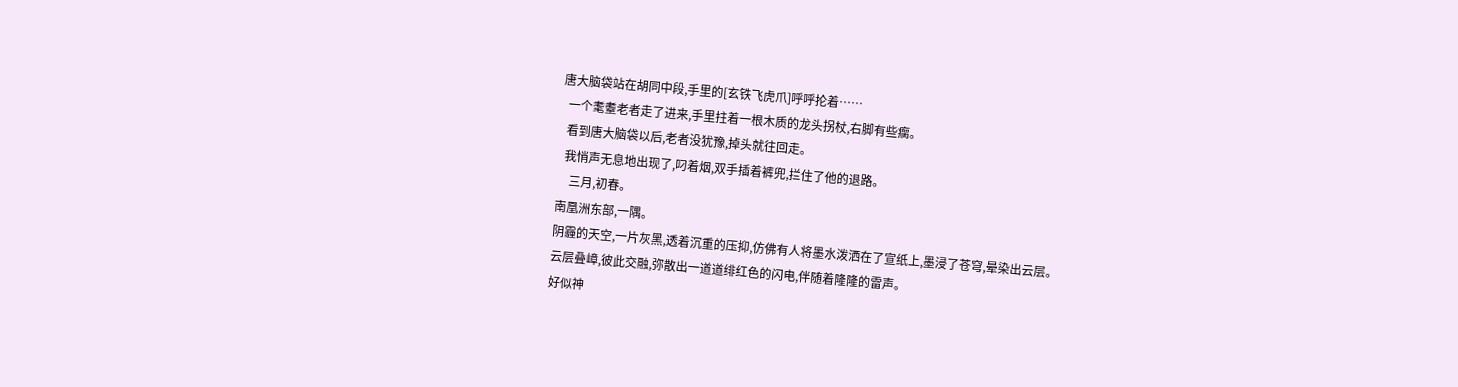唐大脑袋站在胡同中段,手里的[玄铁飞虎爪]呼呼抡着……
  一个耄耋老者走了进来,手里拄着一根木质的龙头拐杖,右脚有些瘸。
  看到唐大脑袋以后,老者没犹豫,掉头就往回走。
  我悄声无息地出现了,叼着烟,双手插着裤兜,拦住了他的退路。
    三月,初春。
南凰洲东部,一隅。
阴霾的天空,一片灰黑,透着沉重的压抑,仿佛有人将墨水泼洒在了宣纸上,墨浸了苍穹,晕染出云层。
云层叠嶂,彼此交融,弥散出一道道绯红色的闪电,伴随着隆隆的雷声。
好似神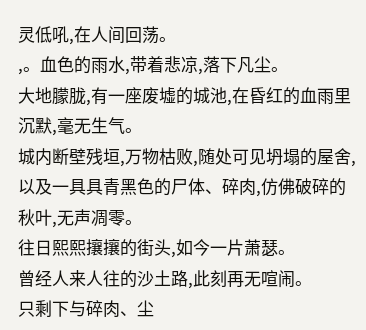灵低吼,在人间回荡。
,。血色的雨水,带着悲凉,落下凡尘。
大地朦胧,有一座废墟的城池,在昏红的血雨里沉默,毫无生气。
城内断壁残垣,万物枯败,随处可见坍塌的屋舍,以及一具具青黑色的尸体、碎肉,仿佛破碎的秋叶,无声凋零。
往日熙熙攘攘的街头,如今一片萧瑟。
曾经人来人往的沙土路,此刻再无喧闹。
只剩下与碎肉、尘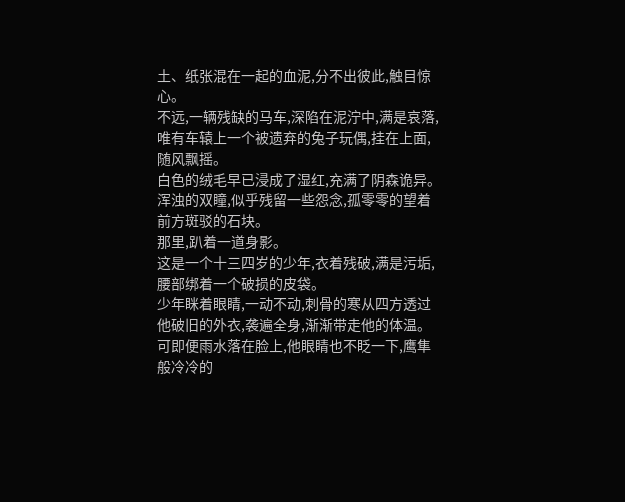土、纸张混在一起的血泥,分不出彼此,触目惊心。
不远,一辆残缺的马车,深陷在泥泞中,满是哀落,唯有车辕上一个被遗弃的兔子玩偶,挂在上面,随风飘摇。
白色的绒毛早已浸成了湿红,充满了阴森诡异。
浑浊的双瞳,似乎残留一些怨念,孤零零的望着前方斑驳的石块。
那里,趴着一道身影。
这是一个十三四岁的少年,衣着残破,满是污垢,腰部绑着一个破损的皮袋。
少年眯着眼睛,一动不动,刺骨的寒从四方透过他破旧的外衣,袭遍全身,渐渐带走他的体温。
可即便雨水落在脸上,他眼睛也不眨一下,鹰隼般冷冷的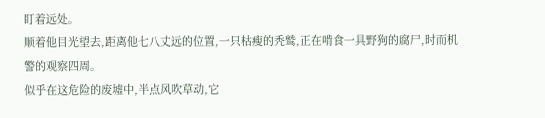盯着远处。
顺着他目光望去,距离他七八丈远的位置,一只枯瘦的秃鹫,正在啃食一具野狗的腐尸,时而机警的观察四周。
似乎在这危险的废墟中,半点风吹草动,它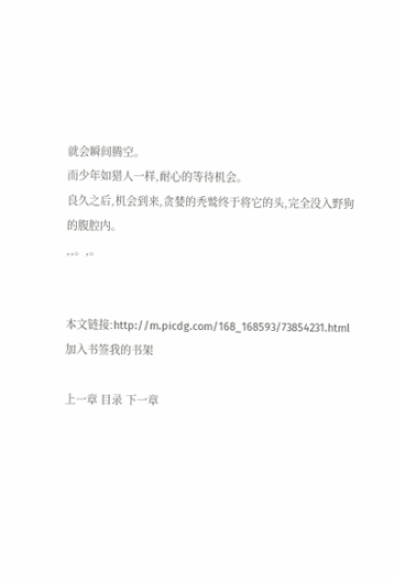就会瞬间腾空。
而少年如猎人一样,耐心的等待机会。
良久之后,机会到来,贪婪的秃鹫终于将它的头,完全没入野狗的腹腔内。
,,。,。


本文链接:http://m.picdg.com/168_168593/73854231.html
加入书签我的书架

上一章 目录 下一章